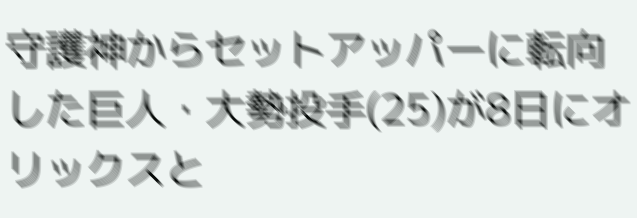守護神からセットアッパーに転向した巨人・大勢投手(25)が8日にオリックスと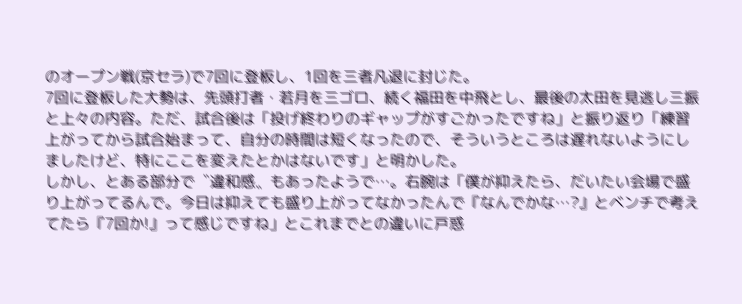のオープン戦(京セラ)で7回に登板し、1回を三者凡退に封じた。
7回に登板した大勢は、先頭打者・若月を三ゴロ、続く福田を中飛とし、最後の太田を見逃し三振と上々の内容。ただ、試合後は「投げ終わりのギャップがすごかったですね」と振り返り「練習上がってから試合始まって、自分の時間は短くなったので、そういうところは遅れないようにしましたけど、特にここを変えたとかはないです」と明かした。
しかし、とある部分で〝違和感〟もあったようで…。右腕は「僕が抑えたら、だいたい会場で盛り上がってるんで。今日は抑えても盛り上がってなかったんで『なんでかな…?』とベンチで考えてたら『7回か!』って感じですね」とこれまでとの違いに戸惑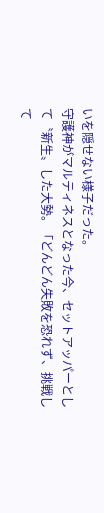いを隠せない様子だった。
守護神がマルティネスとなった今、セットアッパーとして〝新生〟した大勢。「どんどん失敗を恐れず、挑戦して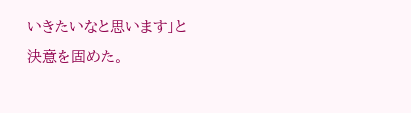いきたいなと思います」と決意を固めた。